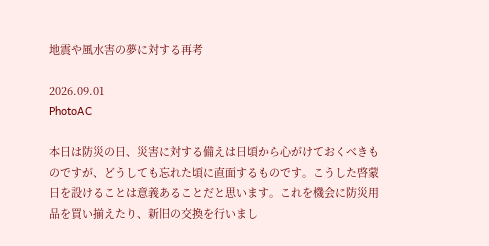地震や風水害の夢に対する再考

2026.09.01
PhotoAC

本日は防災の日、災害に対する備えは日頃から心がけておくべきものですが、どうしても忘れた頃に直面するものです。こうした啓蒙日を設けることは意義あることだと思います。これを機会に防災用品を買い揃えたり、新旧の交換を行いまし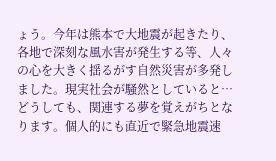ょう。今年は熊本で大地震が起きたり、各地で深刻な風水害が発生する等、人々の心を大きく揺るがす自然災害が多発しました。現実社会が騒然としていると⋯どうしても、関連する夢を覚えがちとなります。個人的にも直近で緊急地震速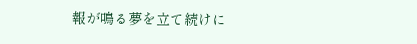報が鳴る夢を立て続けに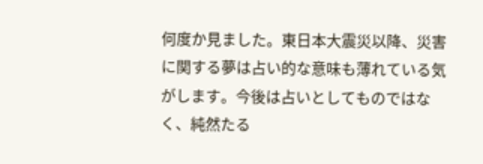何度か見ました。東日本大震災以降、災害に関する夢は占い的な意味も薄れている気がします。今後は占いとしてものではなく、純然たる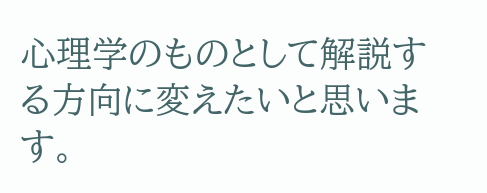心理学のものとして解説する方向に変えたいと思います。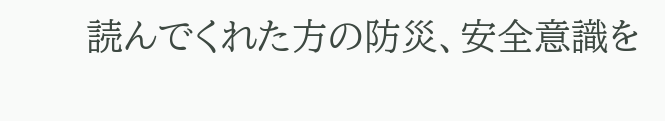読んでくれた方の防災、安全意識を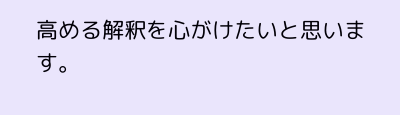高める解釈を心がけたいと思います。